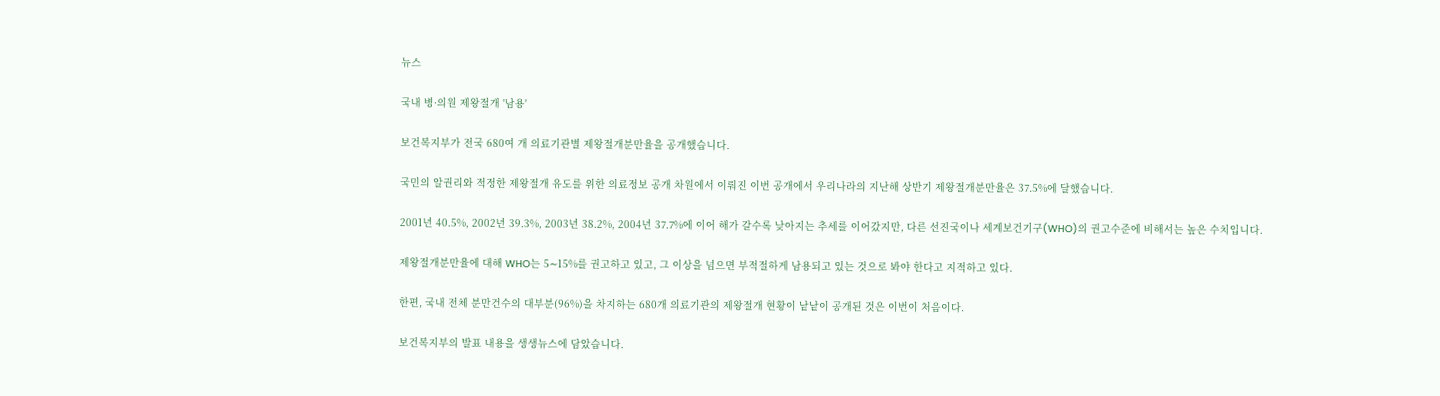뉴스

국내 병·의원 제왕절개 '남용'

보건복지부가 전국 680여 개 의료기관별 제왕절개분만율을 공개했습니다.

국민의 알권리와 적정한 제왕절개 유도를 위한 의료정보 공개 차원에서 이뤄진 이번 공개에서 우리나라의 지난해 상반기 제왕절개분만율은 37.5%에 달했습니다.

2001년 40.5%, 2002년 39.3%, 2003년 38.2%, 2004년 37.7%에 이어 해가 갈수록 낮아지는 추세를 이어갔지만, 다른 선진국이나 세계보건기구(WHO)의 권고수준에 비해서는 높은 수치입니다.

제왕절개분만율에 대해 WHO는 5∼15%를 권고하고 있고, 그 이상을 넘으면 부적절하게 남용되고 있는 것으로 봐야 한다고 지적하고 있다.

한편, 국내 전체 분만건수의 대부분(96%)을 차지하는 680개 의료기관의 제왕절개 현황이 낱낱이 공개된 것은 이번이 처음이다.

보건복지부의 발표 내용을 생생뉴스에 담았습니다.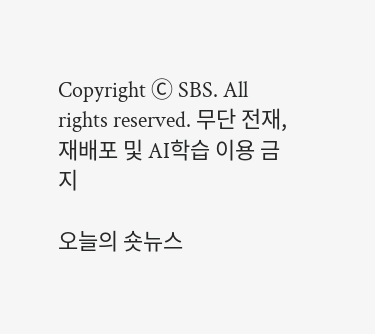Copyright Ⓒ SBS. All rights reserved. 무단 전재, 재배포 및 AI학습 이용 금지

오늘의 숏뉴스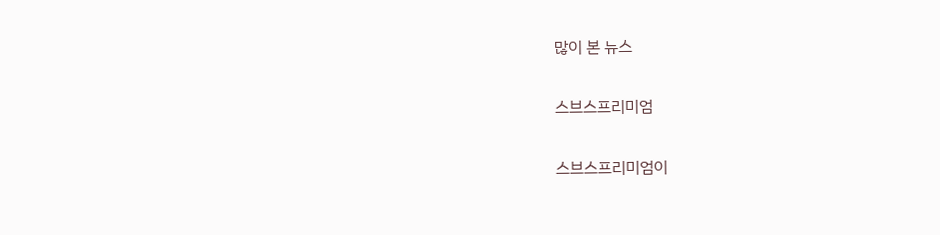많이 본 뉴스

스브스프리미엄

스브스프리미엄이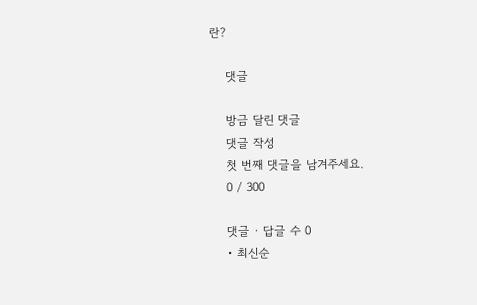란?

    댓글

    방금 달린 댓글
    댓글 작성
    첫 번째 댓글을 남겨주세요.
    0 / 300

    댓글 ∙ 답글 수 0
    • 최신순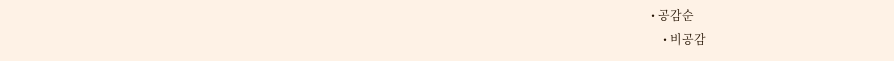• 공감순
    • 비공감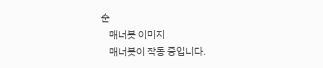순
    매너봇 이미지
    매너봇이 작동 중입니다.